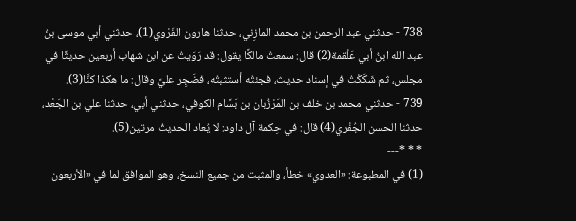738 - حدثني عبد الرحمن بن محمد المازِني، حدثنا هارون الفَرْوي(1)، حدثني أبي موسى بنُ عبد الله ابنُ أبي عَلْقمة(2) قال: سمعتُ مالكًا يقول: قد رَوَيتُ عن ابن شهاب أربعين حديثًا في مجلس، ثم شَكَكْتُ في إسناد حديث، فجئتُه أستثبتُه، فضَجِر عليَّ وقال: ما هكذا كنَّا(3).
739 - حدثني محمد بن خلف بن المَرْزُبان بن بَسَّام الكوفي، حدثني أبي، حدثنا علي بن الجَعْد، حدثنا الحسن الجُفْري(4) قال: في حِكمة آل داود: لا يُعاد الحديثُ مرتين(5).
* * *---
(1) في المطبوعة: «العدوي» خطأ، والمثبت من جميع النسخ، وهو الموافق لما في «الأربعون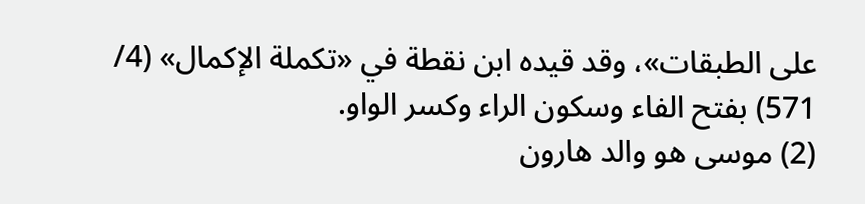على الطبقات»، وقد قيده ابن نقطة في «تكملة الإكمال» (4/ 571) بفتح الفاء وسكون الراء وكسر الواو.
(2) موسى هو والد هارون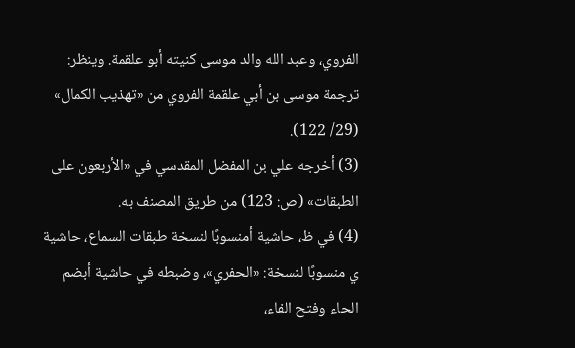الفروي، وعبد الله والد موسى كنيته أبو علقمة. وينظر: ترجمة موسى بن أبي علقمة الفروي من «تهذيب الكمال» (29/ 122).
(3) أخرجه علي بن المفضل المقدسي في «الأربعون على الطبقات» (ص: 123) من طريق المصنف به.
(4) في ظ، حاشية أمنسوبًا لنسخة طبقات السماع، حاشية ي منسوبًا لنسخة: «الحفري»، وضبطه في حاشية أبضم الحاء وفتح الفاء،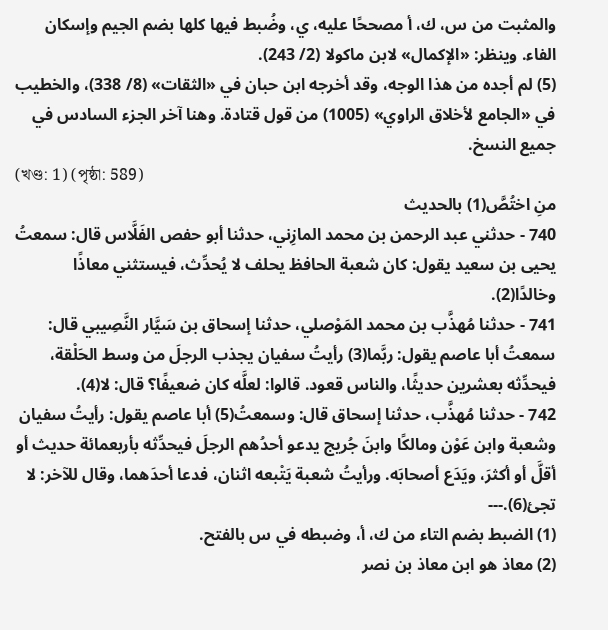والمثبت من س، ك، أ مصححًا عليه، ي، وضُبط فيها كلها بضم الجيم وإسكان الفاء. وينظر: «الإكمال» لابن ماكولا (2/ 243).
(5) لم أجده من هذا الوجه، وقد أخرجه ابن حبان في «الثقات» (8/ 338)، والخطيب في «الجامع لأخلاق الراوي» (1005) من قول قتادة. وهنا آخر الجزء السادس في جميع النسخ.
(খণ্ড: 1) (পৃষ্ঠা: 589)
منِ اختُصَّ(1) بالحديث
740 - حدثني عبد الرحمن بن محمد المازِني، حدثنا أبو حفص الفَلَّاس قال: سمعتُ يحيى بن سعيد يقول: كان شعبة الحافظ يحلف لا يُحدِّث، فيستثني معاذًا وخالدًا(2).
741 - حدثنا مُهذَّب بن محمد المَوْصلي، حدثنا إسحاق بن سَيَّار النَّصِيبي قال: سمعتُ أبا عاصم يقول: ربَّما(3) رأيتُ سفيان يجذب الرجلَ من وسط الحَلْقة، فيحدِّثه بعشرين حديثًا، والناس قعود. قالوا: لعلَّه كان ضعيفًا؟ قال: لا(4).
742 - حدثنا مُهذَّب، حدثنا إسحاق قال: وسمعتُ(5) أبا عاصم يقول: رأيتُ سفيان وشعبة وابن عَوْن ومالكًا وابنَ جُريج يدعو أحدُهم الرجلَ فيحدِّثه بأربعمائة حديث أو أقلَّ أو أكثرَ، ويَدَع أصحابَه. ورأيتُ شعبة يَتْبعه اثنان، فدعا أحدَهما، وقال للآخر: لا تجئ(6).---
(1) الضبط بضم التاء من ك، أ، وضبطه في س بالفتح.
(2) معاذ هو ابن معاذ بن نصر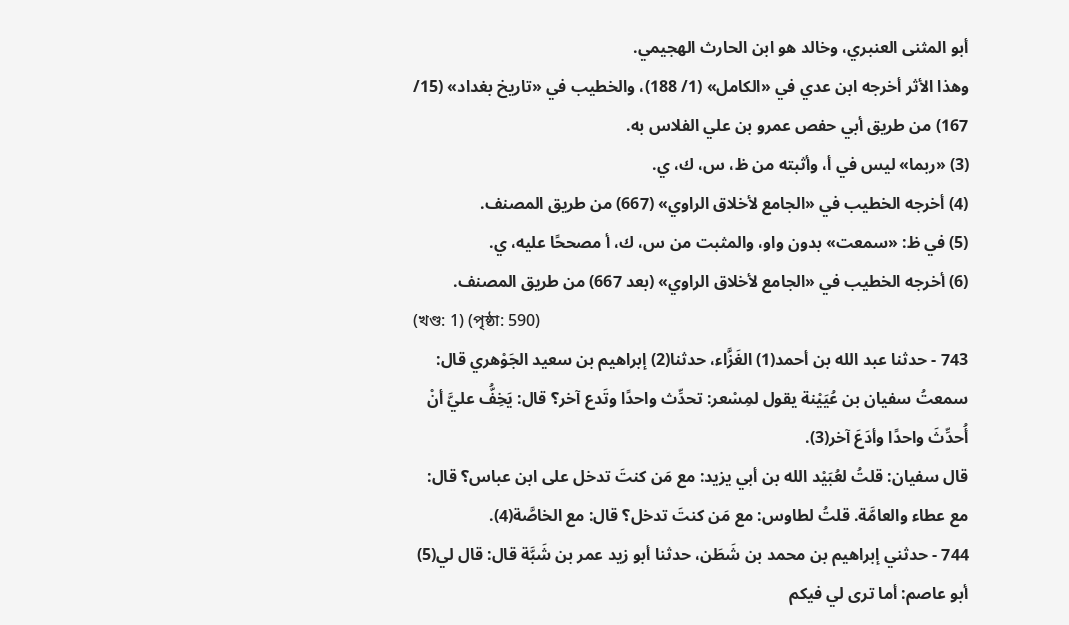أبو المثنى العنبري، وخالد هو ابن الحارث الهجيمي.
وهذا الأثر أخرجه ابن عدي في «الكامل» (1/ 188)، والخطيب في «تاريخ بغداد» (15/ 167) من طريق أبي حفص عمرو بن علي الفلاس به.
(3) «ربما» ليس في أ، وأثبته من ظ، س، ك، ي.
(4) أخرجه الخطيب في «الجامع لأخلاق الراوي» (667) من طريق المصنف.
(5) في ظ: «سمعت» بدون واو، والمثبت من س، ك، أ مصححًا عليه، ي.
(6) أخرجه الخطيب في «الجامع لأخلاق الراوي» (بعد 667) من طريق المصنف.
(খণ্ড: 1) (পৃষ্ঠা: 590)
743 - حدثنا عبد الله بن أحمد(1) الغَزَّاء، حدثنا(2) إبراهيم بن سعيد الجَوْهري قال: سمعتُ سفيان بن عُيَيْنة يقول لمِسْعر: تحدِّث واحدًا وتَدع آخر؟ قال: يَخِفُّ عليَّ أنْ أُحدِّثَ واحدًا وأدَعَ آخر(3).
قال سفيان: قلتُ لعُبَيْد الله بن أبي يزيد: مع مَن كنتَ تدخل على ابن عباس؟ قال: مع عطاء والعامَّة. قلتُ لطاوس: مع مَن كنتَ تدخل؟ قال: مع الخاصَّة(4).
744 - حدثني إبراهيم بن محمد بن شَطَن، حدثنا أبو زيد عمر بن شَبَّة قال: قال لي(5) أبو عاصم: أما ترى لي فيكم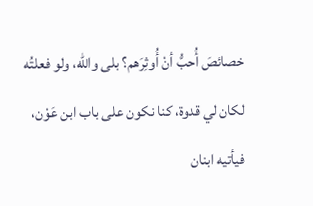خصائصَ أُحبُّ أنْ أُوثِرَهم؟ بلى والله، ولو فعلتُه لكان لي قدوة، كنا نكون على باب ابن عَوْن، فيأتيه ابنان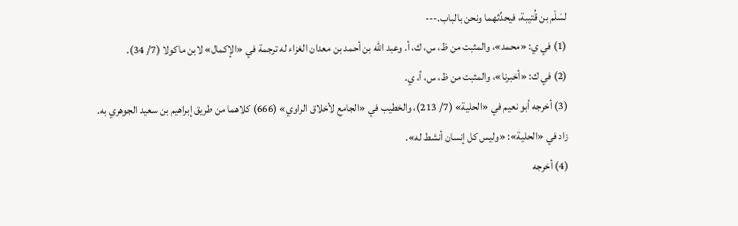لسَلْم بن قُتيبة، فيحدِّثهما ونحن بالباب.---
(1) في ي: «محمد»، والمثبت من ظ، س، ك، أ. وعبد الله بن أحمد بن معدان الغزاء له ترجمة في «الإكمال» لابن ماكولا (7/ 34).
(2) في ك: «أخبرنا»، والمثبت من ظ، س، أ، ي.
(3) أخرجه أبو نعيم في «الحلية» (7/ 213)، والخطيب في «الجامع لأخلاق الراوي» (666) كلاهما من طريق إبراهيم بن سعيد الجوهري به. زاد في «الحلية»: «وليس كل إنسان أنشط له».
(4) أخرجه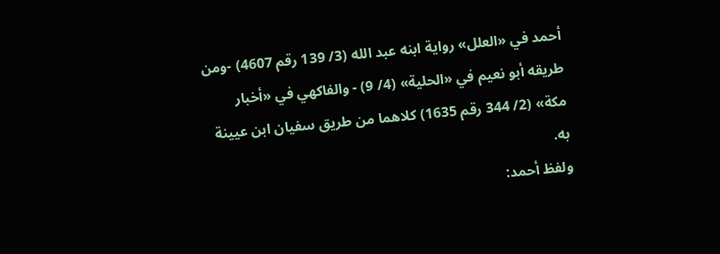أحمد في «العلل» رواية ابنه عبد الله (3/ 139 رقم 4607) -ومن طريقه أبو نعيم في «الحلية» (4/ 9) - والفاكهي في «أخبار مكة» (2/ 344 رقم 1635) كلاهما من طريق سفيان ابن عيينة به.
ولفظ أحمد: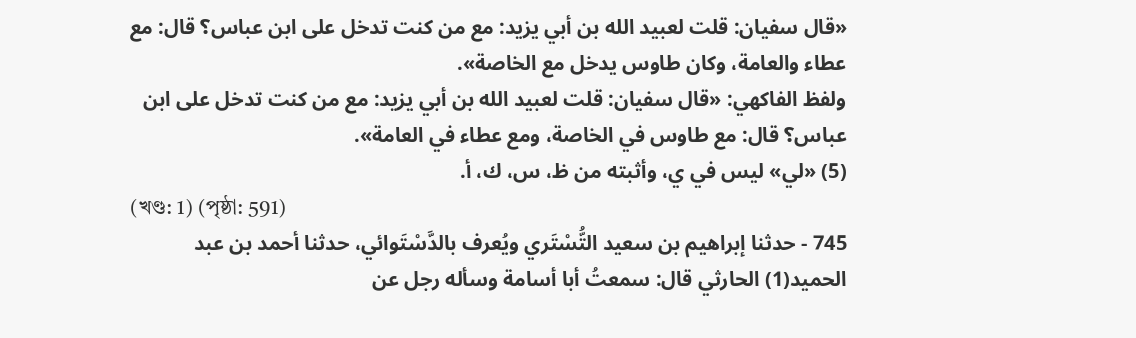«قال سفيان: قلت لعبيد الله بن أبي يزيد: مع من كنت تدخل على ابن عباس؟ قال: مع عطاء والعامة، وكان طاوس يدخل مع الخاصة».
ولفظ الفاكهي: «قال سفيان: قلت لعبيد الله بن أبي يزيد: مع من كنت تدخل على ابن عباس؟ قال: مع طاوس في الخاصة، ومع عطاء في العامة».
(5) «لي» ليس في ي، وأثبته من ظ، س، ك، أ.
(খণ্ড: 1) (পৃষ্ঠা: 591)
745 - حدثنا إبراهيم بن سعيد التُّسْتَري ويُعرف بالدَّسْتَوائي، حدثنا أحمد بن عبد الحميد(1) الحارثي قال: سمعتُ أبا أسامة وسأله رجل عن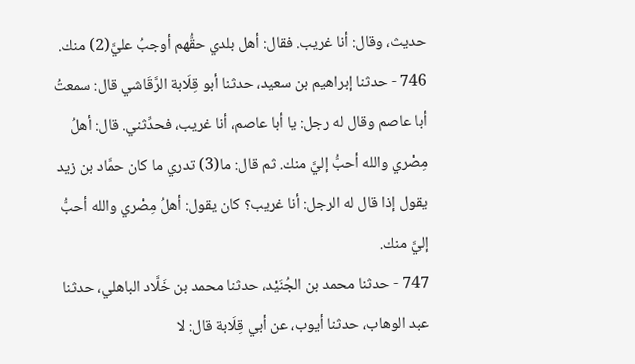حديث، وقال: أنا غريب. فقال: أهل بلدي حقُّهم أوجبُ عليَّ(2) منك.
746 - حدثنا إبراهيم بن سعيد، حدثنا أبو قِلَابة الرَّقَاشي قال: سمعتُ أبا عاصم وقال له رجل: يا أبا عاصم، أنا غريب، فحدِّثني. قال: أهلُ مِصْري والله أحبُّ إليَّ منك. ثم قال: ما(3) تدري ما كان حمَّاد بن زيد يقول إذا قال له الرجل: أنا غريب؟ كان يقول: أهلُ مِصْري والله أحبُّ إليَّ منك.
747 - حدثنا محمد بن الجُنَيْد، حدثنا محمد بن خَلَّاد الباهلي، حدثنا عبد الوهاب، حدثنا أيوب، عن أبي قِلَابة قال: لا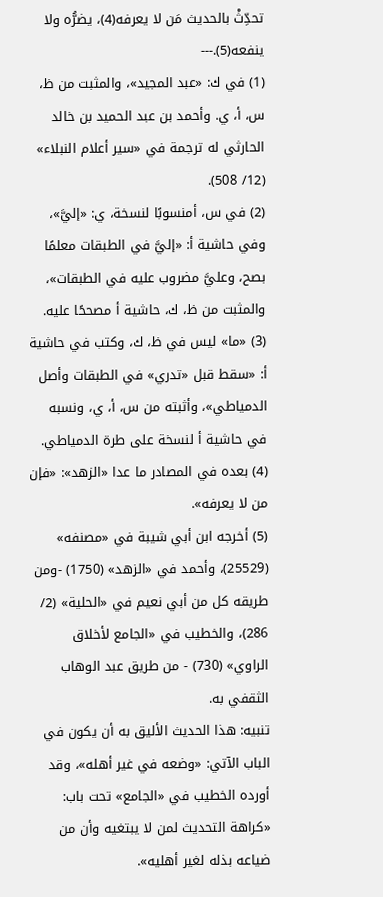تحدِّثْ بالحديث مَن لا يعرفه(4)، يضرُّه ولا ينفعه(5).---
(1) في ك: «عبد المجيد»، والمثبت من ظ، س، أ، ي. وأحمد بن عبد الحميد بن خالد الحارثي له ترجمة في «سير أعلام النبلاء» (12/ 508).
(2) في س، أمنسوبًا لنسخة، ي: «إليَّ»، وفي حاشية أ: «إليَّ في الطبقات معلمًا بصح، وعليَّ مضروب عليه في الطبقات»، والمثبت من ظ، ك، حاشية أ مصححًا عليه.
(3) «ما» ليس في ظ، ك، وكتب في حاشية أ: «سقط قبل «تدري» في الطبقات وأصل الدمياطي»، وأثبته من س، أ، ي، ونسبه في حاشية أ لنسخة على طرة الدمياطي.
(4) بعده في المصادر ما عدا «الزهد»: «فإن من لا يعرفه».
(5) أخرجه ابن أبي شيبة في «مصنفه» (25529)، وأحمد في «الزهد» (1750) -ومن طريقه كل من أبي نعيم في «الحلية» (2/ 286)، والخطيب في «الجامع لأخلاق الراوي» (730) - من طريق عبد الوهاب الثقفي به.
تنبيه: هذا الحديث الأليق به أن يكون في الباب الآتي: «وضعه في غير أهله»، وقد أورده الخطيب في «الجامع» تحت باب: «كراهة التحديث لمن لا يبتغيه وأن من ضياعه بذله لغير أهليه».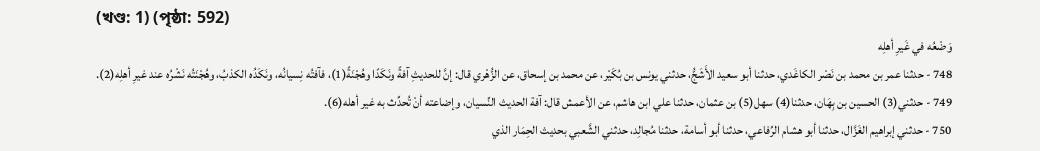(খণ্ড: 1) (পৃষ্ঠা: 592)
وَضْعُه في غَيرِ أهلِه
748 - حدثنا عمر بن محمد بن نَصْر الكاغَدي، حدثنا أبو سعيد الأَشَجُّ، حدثني يونس بن بُكَيْر، عن محمد بن إسحاق، عن الزُّهْري قال: إنَّ للحديثِ آفةً ونَكَدًا وهُجْنَةً(1)، فآفتُه نِسيانُه، ونَكَدُه الكذبُ، وهُجْنَتُه نَشْرُه عند غيرِ أهلِه(2).
749 - حدثني(3) الحسين بن بِهَان، حدثنا(4) سهل(5) بن عثمان، حدثنا علي ابن هاشم، عن الأعمش قال: آفة الحديث النِّسيان، وإضاعته أنْ تُحدِّث به غير أهله(6).
750 - حدثني إبراهيم الغَزَّال، حدثنا أبو هشام الرِّفاعي، حدثنا أبو أسامة، حدثنا مُجالِد، حدثني الشَّعبي بحديث الحِمَار الذي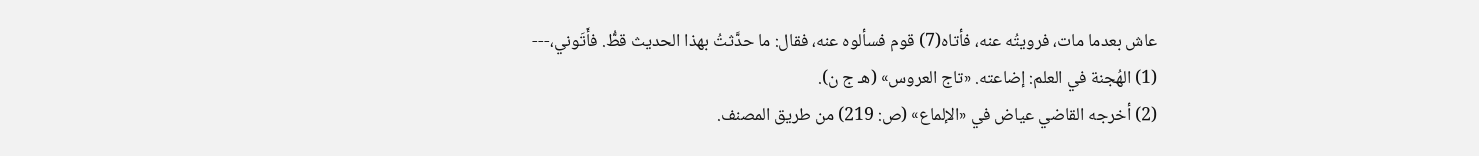عاش بعدما مات، فرويتُه عنه، فأتاه(7) قوم فسألوه عنه، فقال: ما حدَّثتُ بهذا الحديث قطُّ. فأَتَوني،---
(1) الهُجنة في العلم: إضاعته. «تاج العروس» (هـ ج ن).
(2) أخرجه القاضي عياض في «الإلماع» (ص: 219) من طريق المصنف.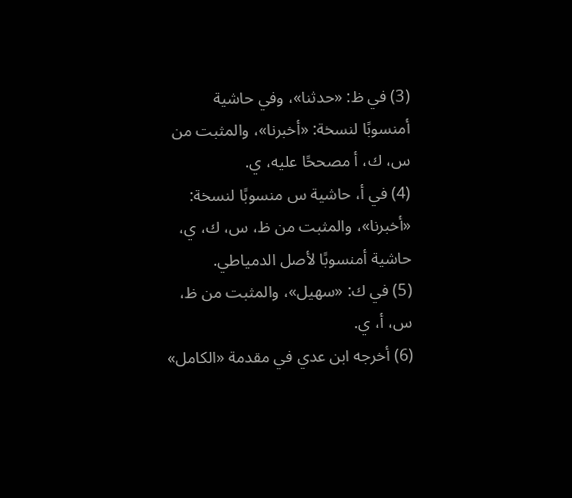(3) في ظ: «حدثنا»، وفي حاشية أمنسوبًا لنسخة: «أخبرنا»، والمثبت من س، ك، أ مصححًا عليه، ي.
(4) في أ، حاشية س منسوبًا لنسخة: «أخبرنا»، والمثبت من ظ، س، ك، ي، حاشية أمنسوبًا لأصل الدمياطي.
(5) في ك: «سهيل»، والمثبت من ظ، س، أ، ي.
(6) أخرجه ابن عدي في مقدمة «الكامل»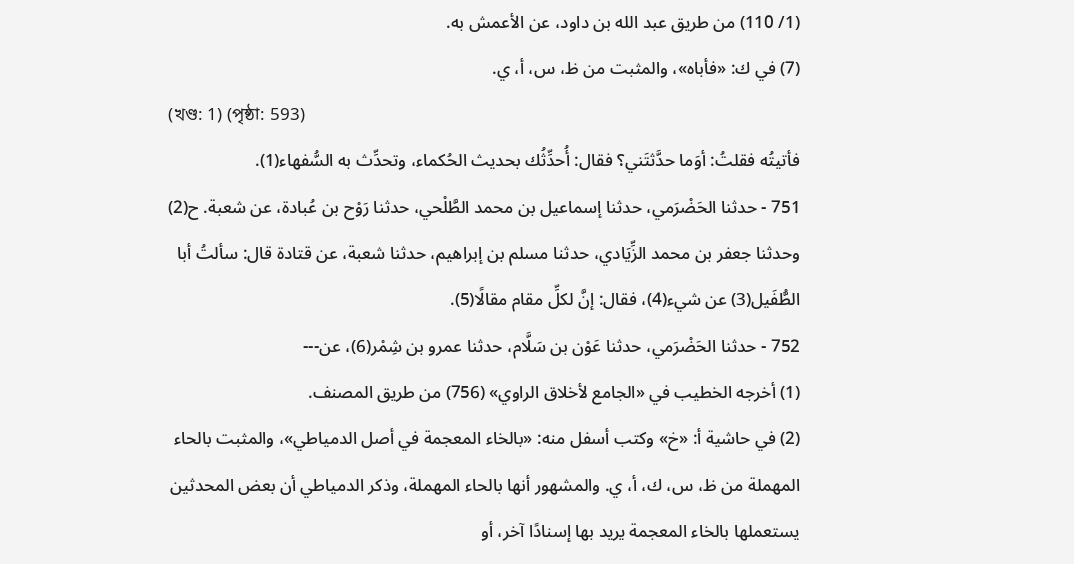(1/ 110) من طريق عبد الله بن داود، عن الأعمش به.
(7) في ك: «فأباه»، والمثبت من ظ، س، أ، ي.
(খণ্ড: 1) (পৃষ্ঠা: 593)
فأتيتُه فقلتُ: أوَما حدَّثتَني؟ فقال: أُحدِّثُك بحديث الحُكماء، وتحدِّث به السُّفهاء(1).
751 - حدثنا الحَضْرَمي، حدثنا إسماعيل بن محمد الطَّلْحي، حدثنا رَوْح بن عُبادة، عن شعبة. ح(2) وحدثنا جعفر بن محمد الزِّيَادي، حدثنا مسلم بن إبراهيم، حدثنا شعبة، عن قتادة قال: سألتُ أبا الطُّفَيل(3) عن شيء(4)، فقال: إنَّ لكلِّ مقام مقالًا(5).
752 - حدثنا الحَضْرَمي، حدثنا عَوْن بن سَلَّام، حدثنا عمرو بن شِمْر(6)، عن---
(1) أخرجه الخطيب في «الجامع لأخلاق الراوي» (756) من طريق المصنف.
(2) في حاشية أ: «خ» وكتب أسفل منه: «بالخاء المعجمة في أصل الدمياطي»، والمثبت بالحاء المهملة من ظ، س، ك، أ، ي. والمشهور أنها بالحاء المهملة، وذكر الدمياطي أن بعض المحدثين يستعملها بالخاء المعجمة يريد بها إسنادًا آخر، أو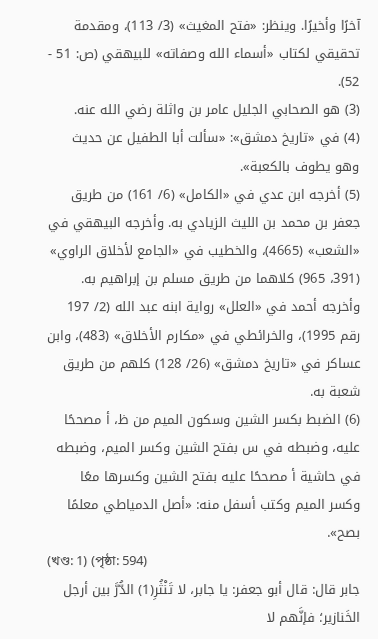آخرًا وأخيرًا. وينظر: «فتح المغيث» (3/ 113)، ومقدمة تحقيقي لكتاب «أسماء الله وصفاته» للبيهقي (ص: 51 - 52).
(3) هو الصحابي الجليل عامر بن واثلة رضي الله عنه.
(4) في «تاريخ دمشق»: «سألت أبا الطفيل عن حديث وهو يطوف بالكعبة».
(5) أخرجه ابن عدي في «الكامل» (6/ 161) من طريق جعفر بن محمد بن الليث الزيادي به. وأخرجه البيهقي في «الشعب» (4665)، والخطيب في «الجامع لأخلاق الراوي» (391، 965) كلاهما من طريق مسلم بن إبراهيم به. وأخرجه أحمد في «العلل» رواية ابنه عبد الله (2/ 197 رقم 1995)، والخرائطي في «مكارم الأخلاق» (483)، وابن عساكر في «تاريخ دمشق» (26/ 128) كلهم من طريق شعبة به.
(6) الضبط بكسر الشين وسكون الميم من ظ، أ مصححًا عليه، وضبطه في س بفتح الشين وكسر الميم، وضبطه في حاشية أ مصححًا عليه بفتح الشين وكسرها معًا وكسر الميم وكتب أسفل منه: «أصل الدمياطي معلمًا بصح».
(খণ্ড: 1) (পৃষ্ঠা: 594)
جابر قال: قال أبو جعفر: يا جابر، لا تَنْثُرِ(1) الدُّرَّ بين أرجل الخَنازير؛ فإنَّهم لا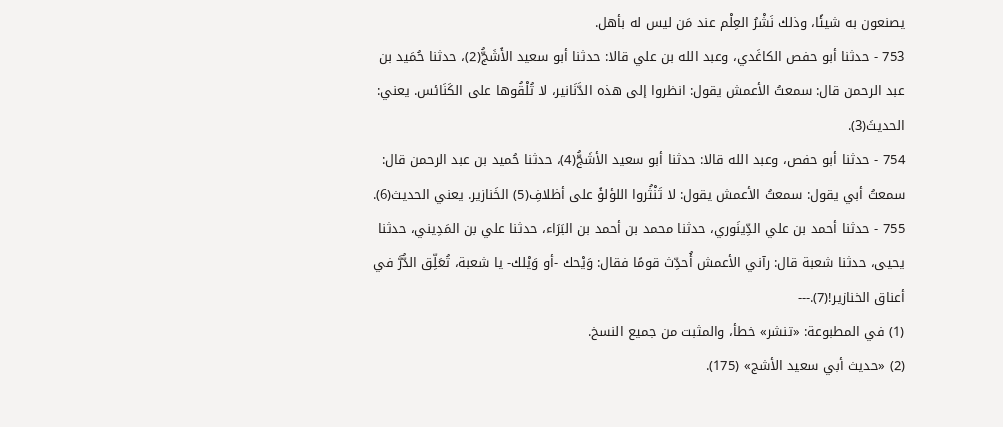يصنعون به شيئًا، وذلك نَشْرُ العِلْم عند مَن ليس له بأهل.
753 - حدثنا أبو حفص الكاغَدي، وعبد الله بن علي قالا: حدثنا أبو سعيد الأَشَجُّ(2)، حدثنا حُمَيد بن عبد الرحمن قال: سمعتُ الأعمش يقول: انظروا إلى هذه الدَّنَانير، لا تُلْقُوها على الكَنَائس. يعني: الحديثَ(3).
754 - حدثنا أبو حفص، وعبد الله قالا: حدثنا أبو سعيد الأشَجُّ(4)، حدثنا حُميد بن عبد الرحمن قال: سمعتُ أبي يقول: سمعتُ الأعمش يقول: لا تَنْثُروا اللؤلؤَ على أظلافِ(5) الخَنازير. يعني الحديث(6).
755 - حدثنا أحمد بن علي الدِّينَوري، حدثنا محمد بن أحمد بن البَرَاء، حدثنا علي بن المَدِيني، حدثنا يحيى، حدثنا شعبة قال: رآني الأعمش أُحدِّث قومًا فقال: وَيْحك -أو وَيْلك- يا شعبة، تُعَلِّق الدُّرَّ في أعناق الخنازير!(7).---
(1) في المطبوعة: «تنشر» خطأ، والمثبت من جميع النسخ.
(2) «حديث أبي سعيد الأشج» (175).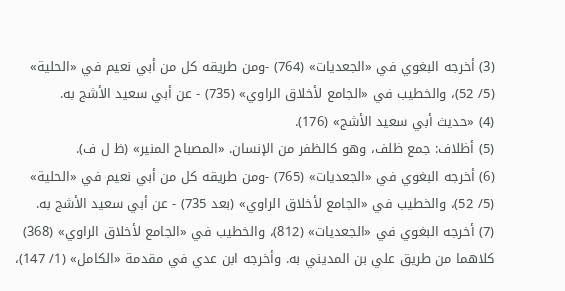(3) أخرجه البغوي في «الجعديات» (764) -ومن طريقه كل من أبي نعيم في «الحلية» (5/ 52)، والخطيب في «الجامع لأخلاق الراوي» (735) - عن أبي سعيد الأشج به.
(4) «حديث أبي سعيد الأشج» (176).
(5) أظلاف: جمع ظلف، وهو كالظفر من الإنسان. «المصباح المنير» (ظ ل ف).
(6) أخرجه البغوي في «الجعديات» (765) -ومن طريقه كل من أبي نعيم في «الحلية» (5/ 52)، والخطيب في «الجامع لأخلاق الراوي» (بعد 735) - عن أبي سعيد الأشج به.
(7) أخرجه البغوي في «الجعديات» (812)، والخطيب في «الجامع لأخلاق الراوي» (368) كلاهما من طريق علي بن المديني به. وأخرجه ابن عدي في مقدمة «الكامل» (1/ 147)،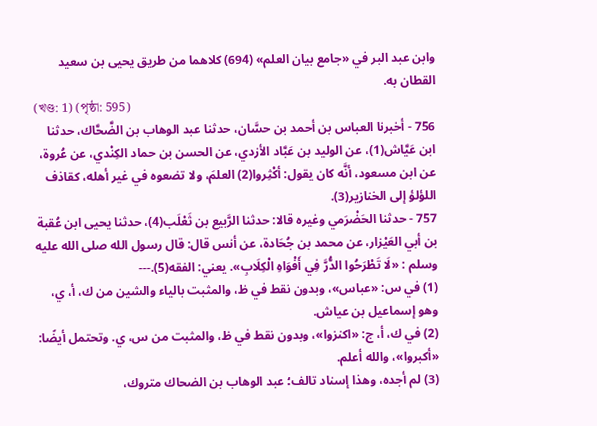وابن عبد البر في «جامع بيان العلم» (694) كلاهما من طريق يحيى بن سعيد القطان به.
(খণ্ড: 1) (পৃষ্ঠা: 595)
756 - أخبرنا العباس بن أحمد بن حسَّان، حدثنا عبد الوهاب بن الضَّحَّاك، حدثنا ابن عَيَّاش(1)، عن الوليد بن عَبَّاد الأزدي، عن الحسن بن حماد الكِنْدي، عن عُروة، عن ابن مسعود، أنَّه كان يقول: أكْثِروا(2) العلمَ، ولا تضعوه في غير أهله، كقاذف اللؤلؤ إلى الخنازير(3).
757 - حدثنا الحَضْرَمي وغيره قالا: حدثنا الرَّبيع بن ثَعْلَب(4)، حدثنا يحيى ابن عُقبة بن أبي العَيْزار، عن محمد بن جُحَادة، عن أنس قال: قال رسول الله صلى الله عليه وسلم : «لَا تَطْرَحُوا الدُّرَّ فِي أَفْوَاهِ الْكِلَابِ». يعني: الفقه(5).---
(1) في س: «عباس»، وبدون نقط في ظ، والمثبت بالياء والشين من ك، أ، ي، وهو إسماعيل بن عياش.
(2) في ك، أ، ج: «اكنزوا»، وبدون نقط في ظ، والمثبت من س، ي. وتحتمل أيضًا: «أكبروا»، والله أعلم.
(3) لم أجده، وهذا إسناد تالف؛ عبد الوهاب بن الضحاك متروك،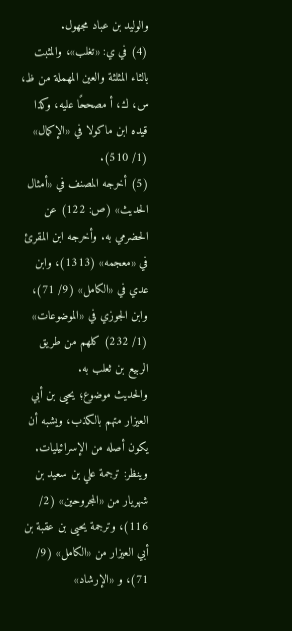والوليد بن عباد مجهول.
(4) في ي: «تغلب»، والمثبت بالثاء المثلثة والعين المهملة من ظ، س، ك، أ مصححًا عليه، وكذا قيده ابن ماكولا في «الإكمال» (1/ 510).
(5) أخرجه المصنف في «أمثال الحديث» (ص: 122) عن الحضرمي به. وأخرجه ابن المقرئ في «معجمه» (1313)، وابن عدي في «الكامل» (9/ 71)، وابن الجوزي في «الموضوعات» (1/ 232) كلهم من طريق الربيع بن ثعلب به.
والحديث موضوع؛ يحيى بن أبي العيزار متهم بالكذب، ويشبه أن يكون أصله من الإسرائيليات.
وينظر: ترجمة علي بن سعيد بن شهريار من «المجروحين» (2/ 116)، وترجمة يحيى بن عقبة بن أبي العيزار من «الكامل» (9/ 71)، و «الإرشاد»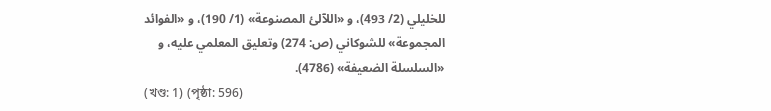للخليلي (2/ 493)، و «اللآلئ المصنوعة» (1/ 190)، و «الفوائد المجموعة» للشوكاني (ص: 274) وتعليق المعلمي عليه، و «السلسلة الضعيفة» (4786).
(খণ্ড: 1) (পৃষ্ঠা: 596)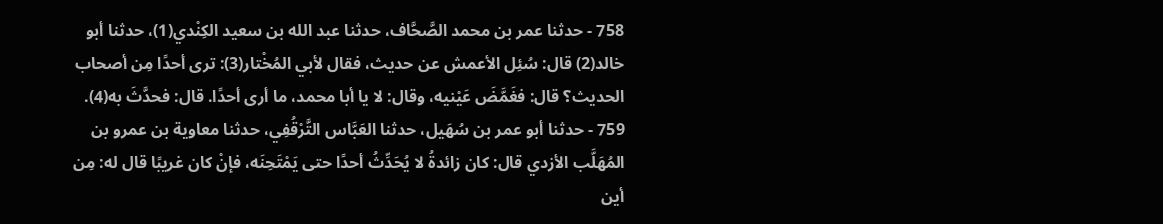758 - حدثنا عمر بن محمد الصَّحَّاف، حدثنا عبد الله بن سعيد الكِنْدي(1)، حدثنا أبو خالد(2) قال: سُئِل الأعمش عن حديث، فقال لأبي المُخْتار(3): ترى أحدًا مِن أصحاب الحديث؟ قال: فغَمَّضَ عَيْنيه، وقال: لا يا أبا محمد، ما أرى أحدًا. قال: فحدَّثَ به(4).
759 - حدثنا أبو عمر بن سُهَيل، حدثنا العَبَّاس التَّرْقُفِي، حدثنا معاوية بن عمرو بن المُهَلَّب الأزدي قال: كان زائدةُ لا يُحَدِّثُ أحدًا حتى يَمْتَحِنَه، فإنْ كان غريبًا قال له: مِن أين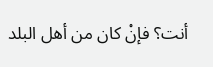أنت؟ فإنْ كان من أهل البلد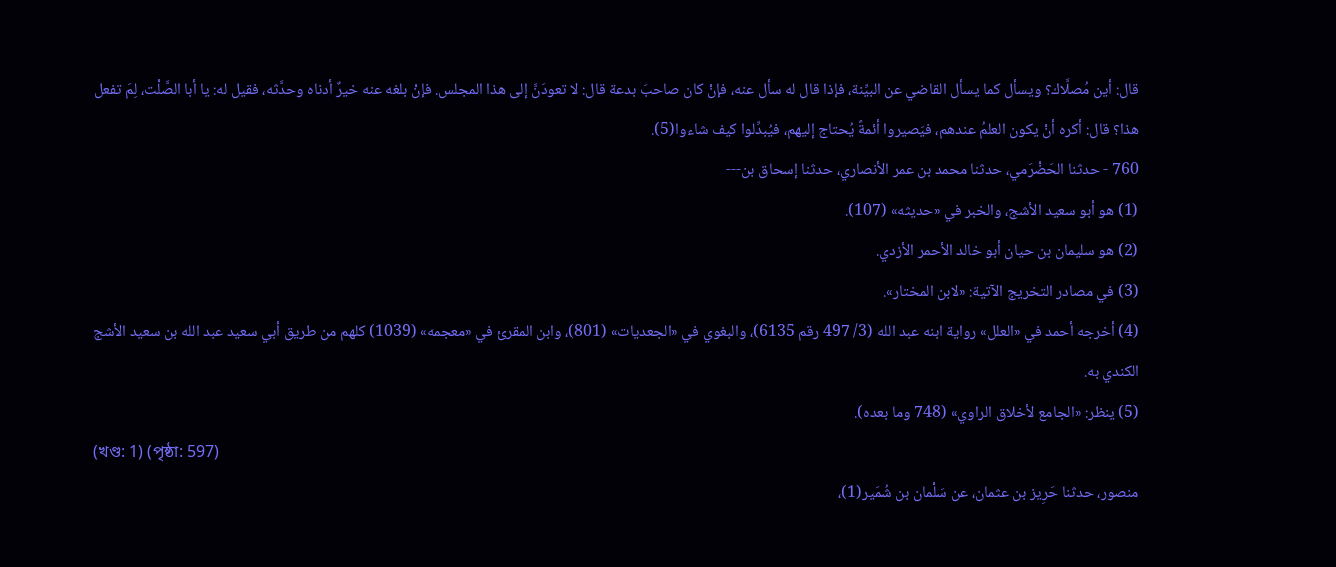قال: أين مُصلَّاك؟ ويسأل كما يسأل القاضي عن البيِّنة، فإذا قال له سأل عنه، فإنْ كان صاحبَ بدعة قال: لا تعودَنَّ إلى هذا المجلس. فإنْ بلغه عنه خيرٌ أدناه وحدَّثه، فقيل له: يا أبا الصَّلْت، لِمَ تفعل هذا؟ قال: أكره أنْ يكون العلمُ عندهم، فيَصيروا أئمةً يُحتاج إليهم، فيُبدِّلوا كيف شاءوا(5).
760 - حدثنا الحَضْرَمي، حدثنا محمد بن عمر الأنصاري، حدثنا إسحاق بن---
(1) هو أبو سعيد الأشج، والخبر في «حديثه» (107).
(2) هو سليمان بن حيان أبو خالد الأحمر الأزدي.
(3) في مصادر التخريج الآتية: «لابن المختار».
(4) أخرجه أحمد في «العلل» رواية ابنه عبد الله (3/ 497 رقم 6135)، والبغوي في «الجعديات» (801)، وابن المقرئ في «معجمه» (1039) كلهم من طريق أبي سعيد عبد الله بن سعيد الأشج الكندي به.
(5) ينظر: «الجامع لأخلاق الراوي» (748 وما بعده).
(খণ্ড: 1) (পৃষ্ঠা: 597)
منصور، حدثنا حَرِيز بن عثمان، عن سَلْمان بن شُمَير(1)،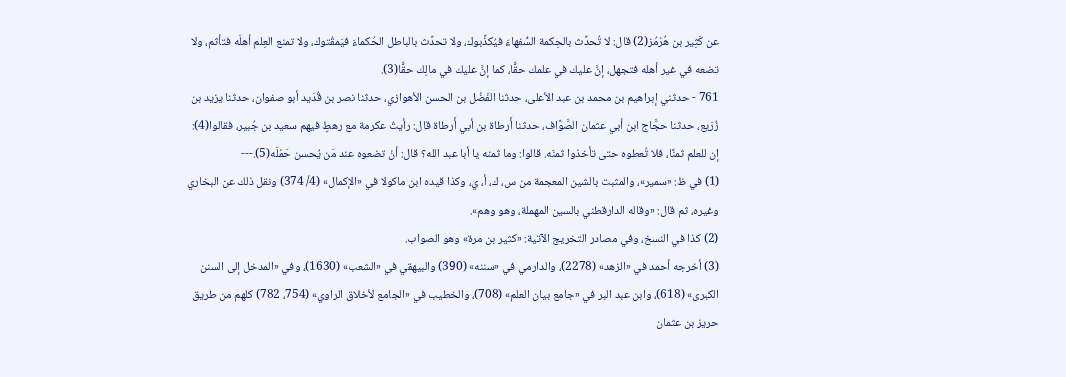عن كَثِير بن هُرْمُز(2) قال: لا تُحدِّث بالحِكمة السُّفهاءَ فيُكذِّبوك، ولا تحدِّث بالباطل الحُكماءَ فيَمقُتوك، ولا تمنع العِلم أهلَه فتأثم، ولا تضعه في غير أهله فتجهل، إنَّ عليك في علمك حقًّا، كما إنَّ عليك في مالِك حقًّا(3).
761 - حدثني إبراهيم بن محمد بن عبد الأعلى، حدثنا الفَضْل بن الحسن الأهوازي، حدثنا نصر بن قُدَيد أبو صفوان، حدثنا يزيد بن زُرَيع، حدثنا حجَّاج ابن أبي عثمان الصَّوَّاف، حدثنا أَرطاة بن أبي أَرطاة قال: رأيتُ عكرمة مع رهطٍ فيهم سعيد بن جُبير، فقالوا(4): إن للعلم ثمنًا، فلا تُعطوه حتى تأخذوا ثمنَه. قالوا: وما ثمنه يا أبا عبد الله؟ قال: أنْ تضعوه عند مَن يُحسن حَمْلَه(5).---
(1) في ظ: «سمير»، والمثبت بالشين المعجمة من س، ك، أ، ي، وكذا قيده ابن ماكولا في «الإكمال» (4/ 374) ونقل ذلك عن البخاري وغيره، ثم قال: «وقاله الدارقطني بالسين المهملة، وهو وهم».
(2) كذا في النسخ، وفي مصادر التخريج الآتية: «كثير بن مرة» وهو الصواب.
(3) أخرجه أحمد في «الزهد» (2278)، والدارمي في «سننه» (390) والبيهقي في «الشعب» (1630)، وفي «المدخل إلى السنن الكبرى» (618)، وابن عبد البر في «جامع بيان العلم» (708)، والخطيب في «الجامع لأخلاق الراوي» (754، 782) كلهم من طريق حريز بن عثمان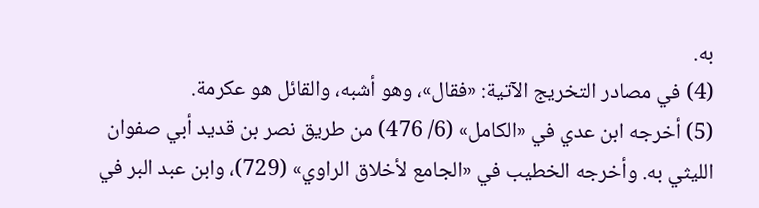به.
(4) في مصادر التخريج الآتية: «فقال»، وهو أشبه، والقائل هو عكرمة.
(5) أخرجه ابن عدي في «الكامل» (6/ 476) من طريق نصر بن قديد أبي صفوان الليثي به. وأخرجه الخطيب في «الجامع لأخلاق الراوي» (729)، وابن عبد البر في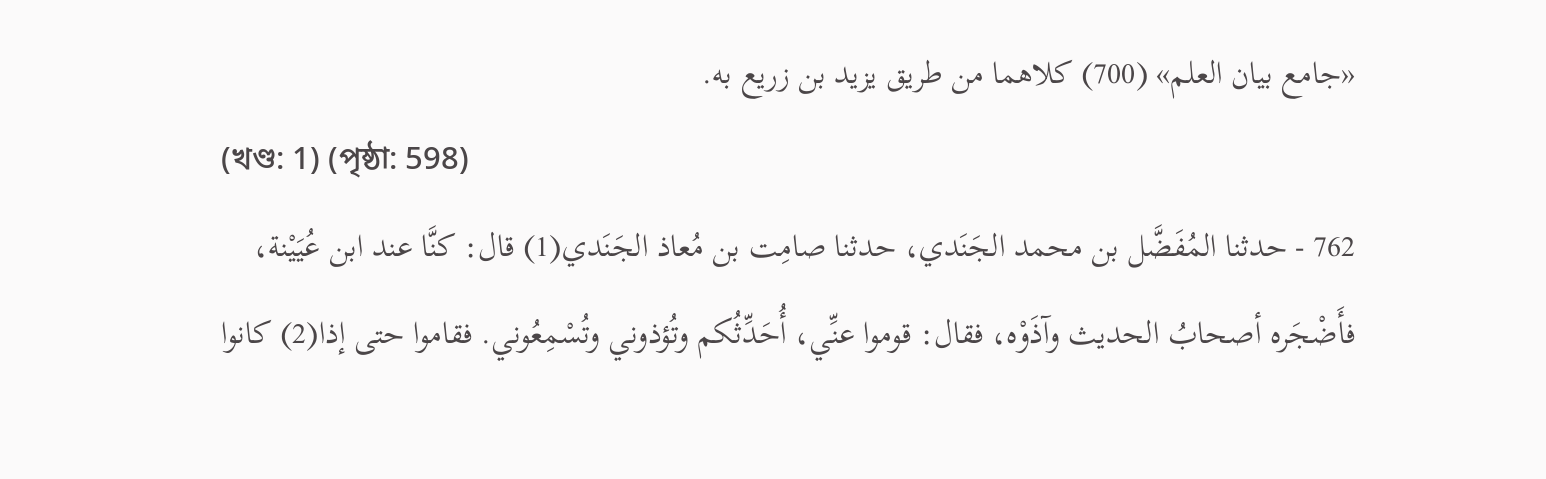«جامع بيان العلم» (700) كلاهما من طريق يزيد بن زريع به.
(খণ্ড: 1) (পৃষ্ঠা: 598)
762 - حدثنا المُفَضَّل بن محمد الجَنَدي، حدثنا صامِت بن مُعاذ الجَنَدي(1) قال: كنَّا عند ابن عُيَيْنة، فأَضْجَره أصحابُ الحديث وآذَوْه، فقال: قوموا عنِّي، أُحَدِّثُكم وتُؤذوني وتُسْمِعُوني. فقاموا حتى إذا(2) كانوا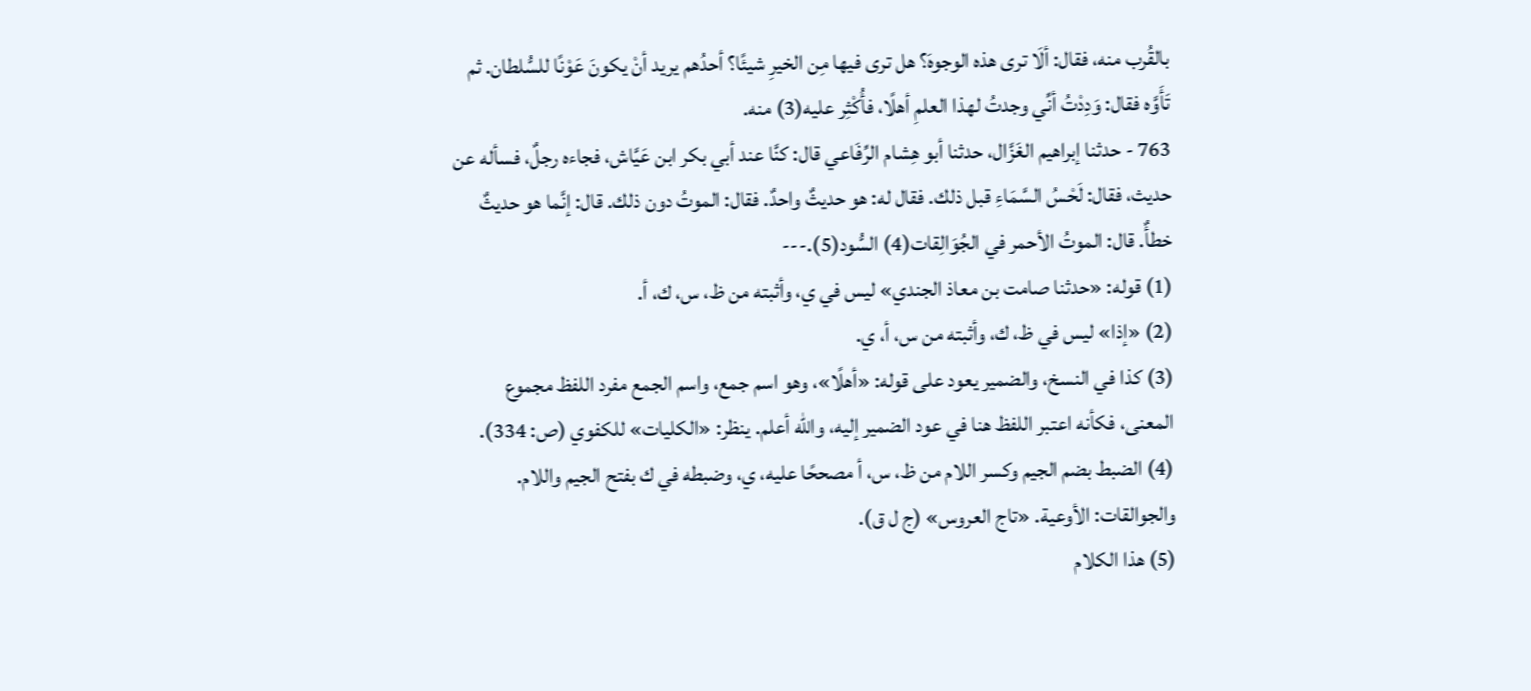بالقُرب منه، فقال: ألَا ترى هذه الوجوهَ؟ هل ترى فيها مِن الخيرِ شيئًا؟ أحدُهم يريد أنْ يكونَ عَوْنًا للسُّلطان. ثم تَأَوَّه فقال: وَدِدْتُ أنِّي وجدتُ لهذا العلمِ أهلًا، فأُكْثِر عليه(3) منه.
763 - حدثنا إبراهيم الغَزَّال، حدثنا أبو هِشام الرِّفَاعي قال: كنَّا عند أبي بكر ابن عَيَّاش، فجاءه رجلٌ، فسأله عن حديث، فقال: لَحْسُ السَّمَاءِ قبل ذلك. فقال له: هو حديثٌ واحدٌ. فقال: الموتُ دون ذلك. قال: إنَّما هو حديثٌ خطأٌ. قال: الموتُ الأحمر في الجُوَالِقات(4) السُّود(5).---
(1) قوله: «حدثنا صامت بن معاذ الجندي» ليس في ي، وأثبته من ظ، س، ك، أ.
(2) «إذا» ليس في ظ، ك، وأثبته من س، أ، ي.
(3) كذا في النسخ، والضمير يعود على قوله: «أهلًا»، وهو اسم جمع، واسم الجمع مفرد اللفظ مجموع المعنى، فكأنه اعتبر اللفظ هنا في عود الضمير إليه، والله أعلم. ينظر: «الكليات» للكفوي (ص: 334).
(4) الضبط بضم الجيم وكسر اللام من ظ، س، أ مصححًا عليه، ي، وضبطه في ك بفتح الجيم واللام.
والجوالقات: الأوعية. «تاج العروس» (ج ل ق).
(5) هذا الكلام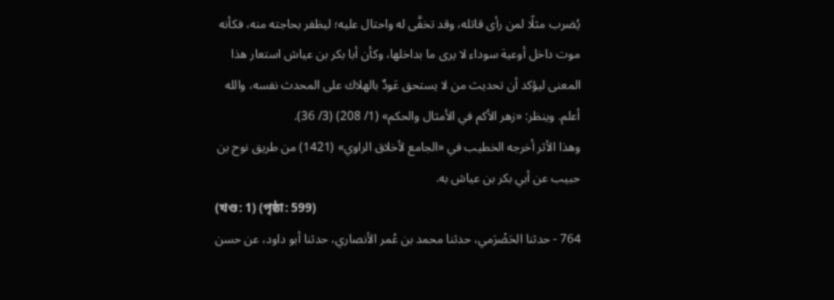يُضرب مثلًا لمن رأى قاتله، وقد تخفَّى له واحتال عليه؛ ليظفر بحاجته منه، فكأنه موت داخل أوعية سوداء لا يرى ما بداخلها، وكأن أبا بكر بن عياش استعار هذا المعنى ليؤكد أن تحديث من لا يستحق عَودٌ بالهلاك على المحدث نفسه، والله أعلم. وينظر: «زهر الأكم في الأمثال والحكم» (1/ 208) (3/ 36).
وهذا الأثر أخرجه الخطيب في «الجامع لأخلاق الراوي» (1421) من طريق نوح بن حبيب عن أبي بكر بن عياش به.
(খণ্ড: 1) (পৃষ্ঠা: 599)
764 - حدثنا الحَضْرَمي، حدثنا محمد بن عُمر الأنصاري، حدثنا أبو داود، عن حسن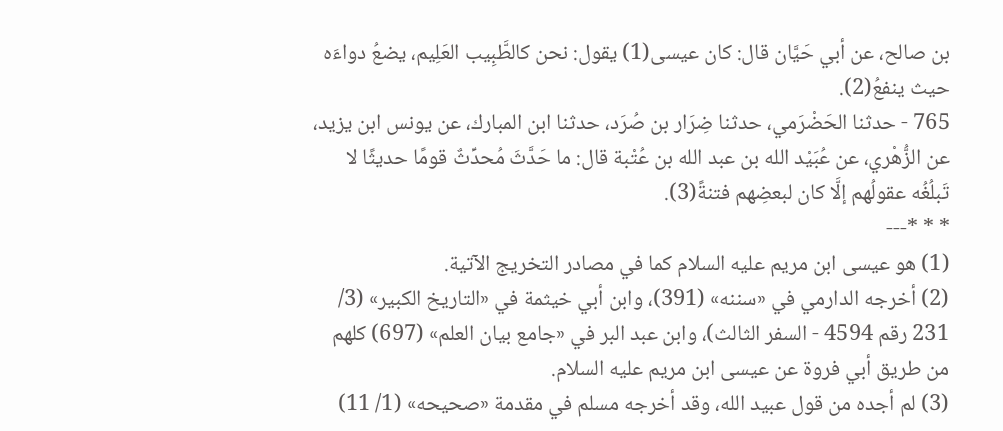بن صالح، عن أبي حَيَّان قال: كان عيسى(1) يقول: نحن كالطَّبِيب العَلِيم، يضعُ دواءَه حيث ينفعُ(2).
765 - حدثنا الحَضْرَمي، حدثنا ضِرَار بن صُرَد، حدثنا ابن المبارك، عن يونس ابن يزيد، عن الزُّهْري، عن عُبَيْد الله بن عبد الله بن عُتْبة قال: ما حَدَّثَ مُحدِّثٌ قومًا حديثًا لا تَبلُغُه عقولُهم إلَّا كان لبعضِهم فتنةً(3).
* * *---
(1) هو عيسى ابن مريم عليه السلام كما في مصادر التخريج الآتية.
(2) أخرجه الدارمي في «سننه» (391)، وابن أبي خيثمة في «التاريخ الكبير» (3/ 231 رقم 4594 - السفر الثالث)، وابن عبد البر في «جامع بيان العلم» (697) كلهم من طريق أبي فروة عن عيسى ابن مريم عليه السلام.
(3) لم أجده من قول عبيد الله، وقد أخرجه مسلم في مقدمة «صحيحه» (1/ 11)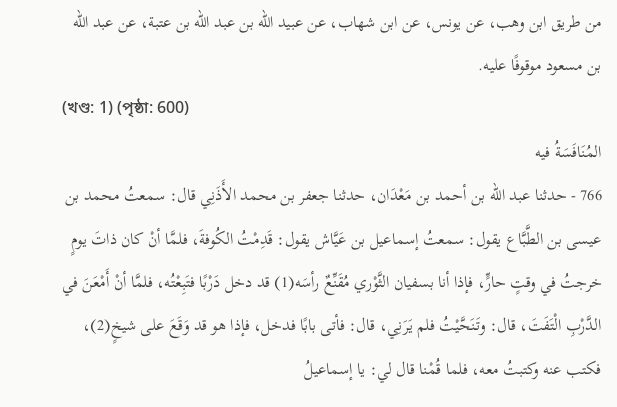من طريق ابن وهب، عن يونس، عن ابن شهاب، عن عبيد الله بن عبد الله بن عتبة، عن عبد الله بن مسعود موقوفًا عليه.
(খণ্ড: 1) (পৃষ্ঠা: 600)
المُنَافَسَةُ فيه
766 - حدثنا عبد الله بن أحمد بن مَعْدَان، حدثنا جعفر بن محمد الأَذَنِي قال: سمعتُ محمد بن عيسى بن الطَّبَّاع يقول: سمعتُ إسماعيل بن عَيَّاش يقول: قَدِمْتُ الكُوفةَ، فلمَّا أنْ كان ذاتَ يومٍ خرجتُ في وقتٍ حارٍّ، فإذا أنا بسفيان الثَّوْري مُقَنِّعٌ رأسَه(1) قد دخل دَرْبًا فتَبِعْتُه، فلمَّا أنْ أَمْعَنَ في الدَّرْبِ الْتَفَتَ، قال: وتَنَحَّيْتُ فلم يَرَنِي، قال: فأتى بابًا فدخل، فإذا هو قد وَقَعَ على شيخٍ(2)، فكتب عنه وكتبتُ معه، فلما قُمْنا قال لي: يا إسماعيلُ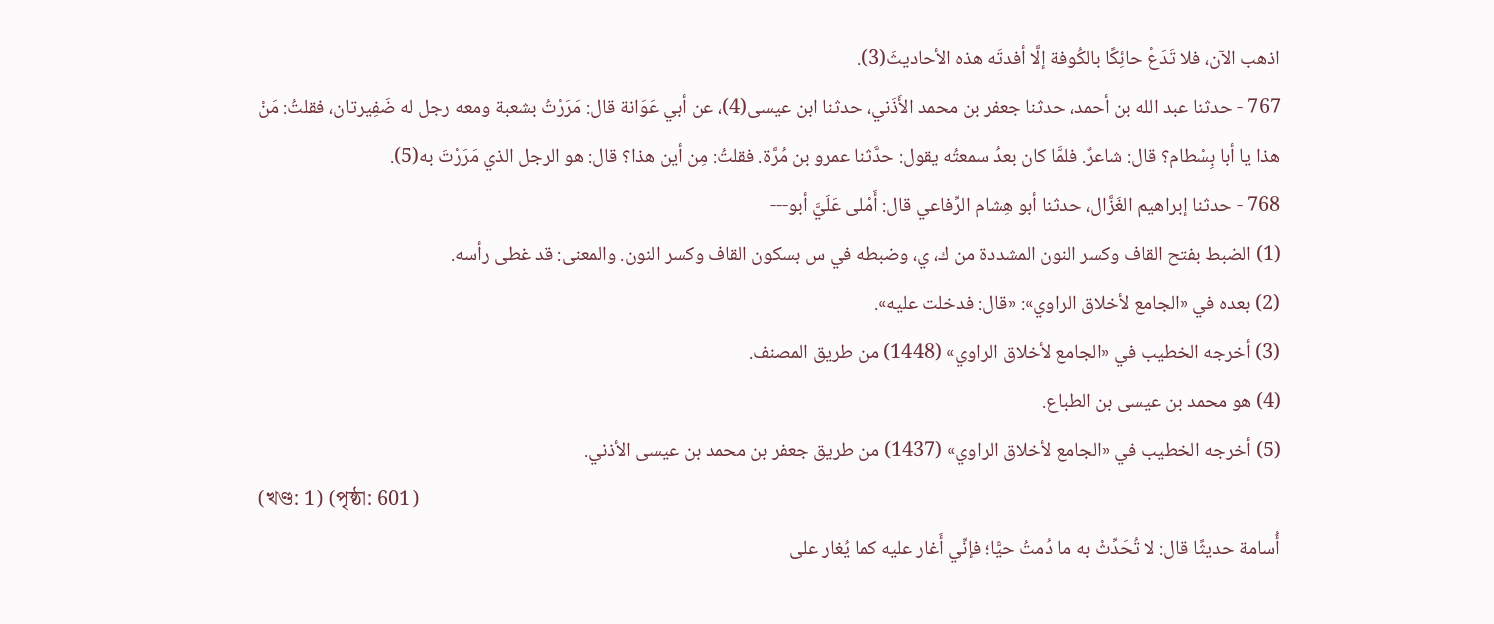اذهب الآن، فلا تَدَعْ حائِكًا بالكُوفة إلَّا أفدتَه هذه الأحاديثَ(3).
767 - حدثنا عبد الله بن أحمد، حدثنا جعفر بن محمد الأَذَني، حدثنا ابن عيسى(4)، عن أبي عَوَانة قال: مَرَرْتُ بشعبة ومعه رجل له ضَفِيرتان، فقلتُ: مَنْ هذا يا أبا بِسْطام؟ قال: شاعرٌ. فلمَّا كان بعدُ سمعتُه يقول: حدَّثنا عمرو بن مُرَّة. فقلتُ: مِن أين هذا؟ قال: هو الرجل الذي مَرَرْتَ به(5).
768 - حدثنا إبراهيم الغَزَّال، حدثنا أبو هِشام الرِّفاعي قال: أَمْلى عَلَيَّ أبو---
(1) الضبط بفتح القاف وكسر النون المشددة من ك، ي، وضبطه في س بسكون القاف وكسر النون. والمعنى: قد غطى رأسه.
(2) بعده في «الجامع لأخلاق الراوي»: «قال: فدخلت عليه».
(3) أخرجه الخطيب في «الجامع لأخلاق الراوي» (1448) من طريق المصنف.
(4) هو محمد بن عيسى بن الطباع.
(5) أخرجه الخطيب في «الجامع لأخلاق الراوي» (1437) من طريق جعفر بن محمد بن عيسى الأذني.
(খণ্ড: 1) (পৃষ্ঠা: 601)
أُسامة حديثًا قال: لا تُحَدِّثْ به ما دُمتُ حيًّا؛ فإنِّي أَغار عليه كما يُغار على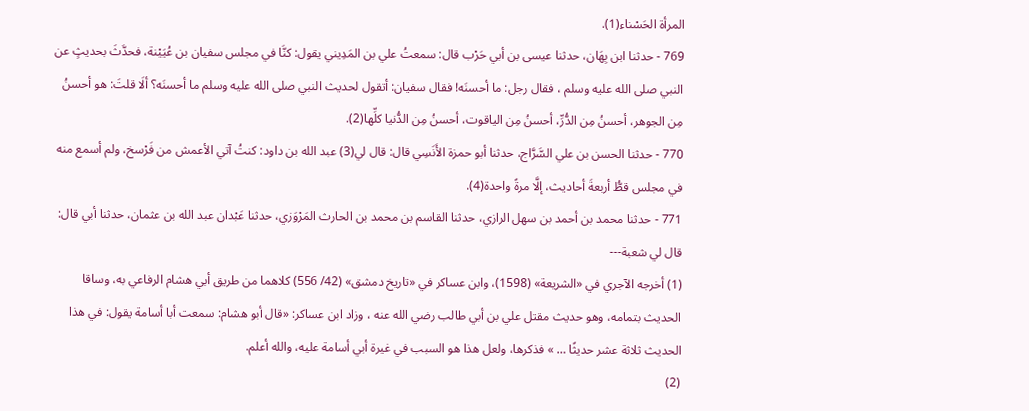المرأة الحَسْناء(1).
769 - حدثنا ابن بِهَان، حدثنا عيسى بن أبي حَرْب قال: سمعتُ علي بن المَدِيني يقول: كنَّا في مجلس سفيان بن عُيَيْنة، فحدَّثَ بحديثٍ عن النبي صلى الله عليه وسلم ، فقال رجل: ما أحسنَه! فقال سفيان: أتقول لحديث النبي صلى الله عليه وسلم ما أحسنَه؟ ألَا قلتَ: هو أحسنُ مِن الجوهر، أحسنُ مِن الدُّرِّ، أحسنُ مِن الياقوت، أحسنُ مِن الدُّنيا كلِّها(2).
770 - حدثنا الحسن بن علي السَّرَّاج، حدثنا أبو حمزة الأَنَسِي قال: قال لي(3) عبد الله بن داود: كنتُ آتي الأعمش من فَرْسخ، ولم أسمع منه في مجلس قطُّ أربعةَ أحاديث، إلَّا مرةً واحدة(4).
771 - حدثنا محمد بن أحمد بن سهل الرازي، حدثنا القاسم بن محمد بن الحارث المَرْوَزي، حدثنا عَبْدان عبد الله بن عثمان، حدثنا أبي قال: قال لي شعبة---
(1) أخرجه الآجري في «الشريعة» (1598)، وابن عساكر في «تاريخ دمشق» (42/ 556) كلاهما من طريق أبي هشام الرفاعي به، وساقا الحديث بتمامه، وهو حديث مقتل علي بن أبي طالب رضي الله عنه ، وزاد ابن عساكر: «قال أبو هشام: سمعت أبا أسامة يقول: في هذا الحديث ثلاثة عشر حديثًا … » فذكرها، ولعل هذا هو السبب في غيرة أبي أسامة عليه، والله أعلم.
(2)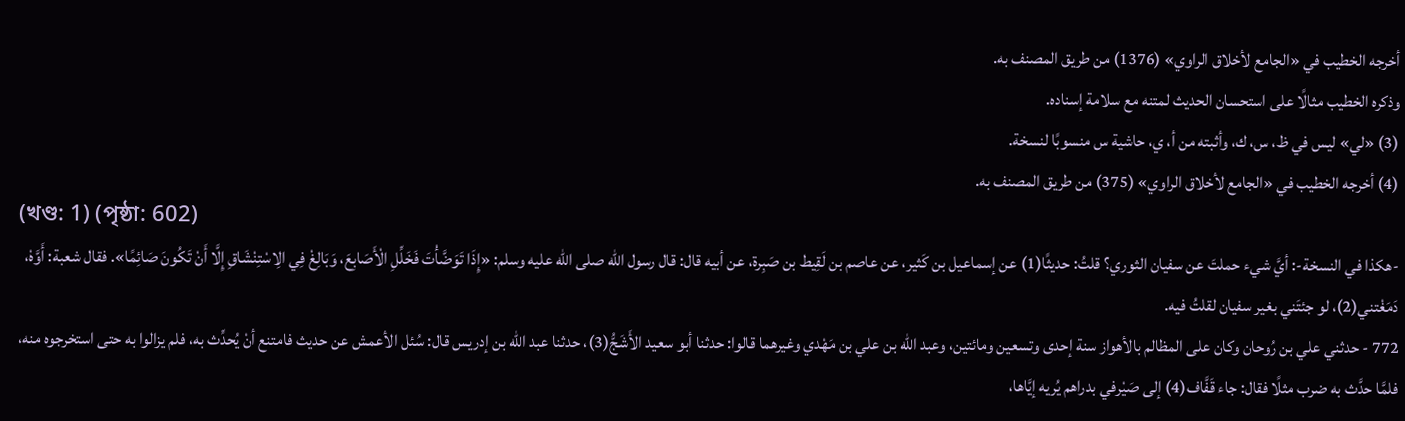أخرجه الخطيب في «الجامع لأخلاق الراوي» (1376) من طريق المصنف به.
وذكره الخطيب مثالًا على استحسان الحديث لمتنه مع سلامة إسناده.
(3) «لي» ليس في ظ، س، ك، وأثبته من أ، ي، حاشية س منسوبًا لنسخة.
(4) أخرجه الخطيب في «الجامع لأخلاق الراوي» (375) من طريق المصنف به.
(খণ্ড: 1) (পৃষ্ঠা: 602)
-هكذا في النسخة-: أيَّ شيء حملتَ عن سفيان الثوري؟ قلتُ: حديثًا(1) عن إسماعيل بن كَثير، عن عاصم بن لَقِيط بن صَبِرة، عن أبيه قال: قال رسول الله صلى الله عليه وسلم: «إِذَا تَوَضَّأْتَ فَخَلِّلِ الْأَصَابِعَ، وَبَالِغْ فِي الِاسْتِنْشَاقِ إِلَّا أَنْ تَكُونَ صَائِمًا». فقال شعبة: أَوَّهْ، دَمَغْتني(2)، لو جئتَني بغير سفيان لقلتُ فيه.
772 - حدثني علي بن رُوحان وكان على المظالم بالأهواز سنة إحدى وتسعين ومائتين، وعبد الله بن علي بن مَهْدي وغيرهما قالوا: حدثنا أبو سعيد الأَشَجُّ(3)، حدثنا عبد الله بن إدريس قال: سُئل الأعمش عن حديث فامتنع أنْ يُحدِّث به، فلم يزالوا به حتى استخرجوه منه، فلمَّا حدَّث به ضرب مثلًا فقال: جاء قَفَّاف(4) إلى صَيْرفي بدراهم يُريه إيَّاها،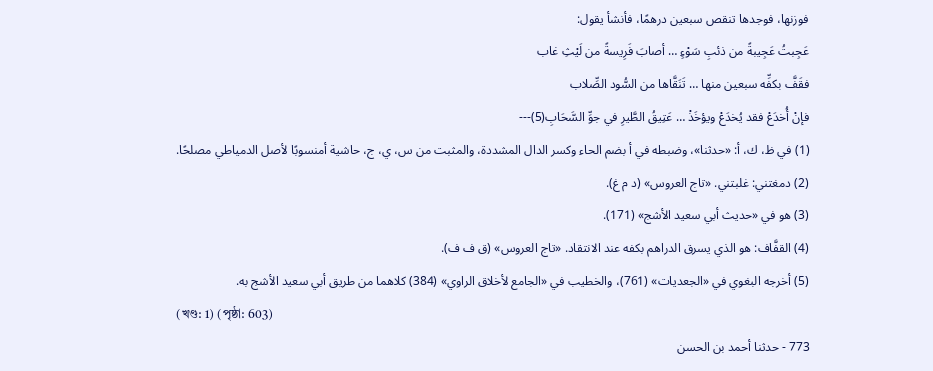فوزنها، فوجدها تنقص سبعين درهمًا، فأنشأ يقول:
عَجِبتُ عَجِيبةً من ذئبِ سَوْءٍ … أصابَ فَرِيسةً من لَيْثِ غاب
فقَفَّ بكفِّه سبعين منها … تَنَقَّاها من السُّود الصِّلاب
فإنْ أُخدَعْ فقد يُخدَعْ ويؤخَذْ … عَتِيقُ الطَّيرِ في جوِّ السَّحَابِ(5)---
(1) في ظ، ك، أ: «حدثنا»، وضبطه في أ بضم الحاء وكسر الدال المشددة، والمثبت من س، ي، ج، حاشية أمنسوبًا لأصل الدمياطي مصلحًا.
(2) دمغتني: غلبتني. «تاج العروس» (د م غ).
(3) هو في «حديث أبي سعيد الأشج» (171).
(4) القفَّاف: هو الذي يسرق الدراهم بكفه عند الانتقاد. «تاج العروس» (ق ف ف).
(5) أخرجه البغوي في «الجعديات» (761)، والخطيب في «الجامع لأخلاق الراوي» (384) كلاهما من طريق أبي سعيد الأشج به.
(খণ্ড: 1) (পৃষ্ঠা: 603)
773 - حدثنا أحمد بن الحسن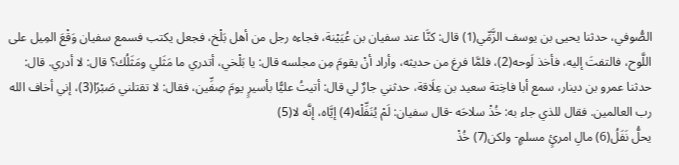الصُّوفي، حدثنا يحيى بن يوسف الزَّمِّي(1) قال: كنَّا عند سفيان بن عُيَيْنة، فجاءه رجل من أهل بَلْخ، فجعل يكتب فسمع سفيان وَقْعَ المِيل على اللَّوح، فالتفتَ إليه، فأخذ لَوحه(2)، فلمَّا فرغ من حديثه، وأراد أنْ يقومَ مِن مجلسه قال: يا بَلْخي، أتدري ما مَثَلي ومَثَلُك؟ قال: لا أدري. قال: حدثنا عمرو بن دينار، سمع أبا فاخِتة سعيد بن عِلَاقة، حدثني جارٌ لي قال: أتيتُ عليًّا بأسيرٍ يومَ صِفِّين، فقال: لا تقتلني صَبْرًا(3)، إني أخاف الله رب العالمين. فقال للذي جاء به: خُذْ سلاحَه -قال سفيان: لَمْ يُنَفِّلْه(4) إيَّاه، إنَّه لا(5)
يحلُّ نَفَلُ(6) مالِ امرئٍ مسلمٍ- ولكن(7) خُذْ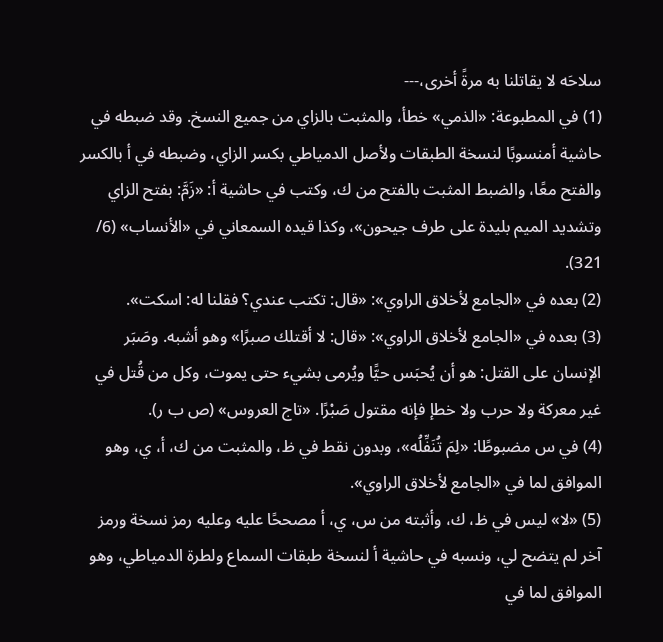سلاحَه لا يقاتلنا به مرةً أخرى،---
(1) في المطبوعة: «الذمي» خطأ، والمثبت بالزاي من جميع النسخ. وقد ضبطه في حاشية أمنسوبًا لنسخة الطبقات ولأصل الدمياطي بكسر الزاي، وضبطه في أ بالكسر والفتح معًا، والضبط المثبت بالفتح من ك، وكتب في حاشية أ: «زَمَّ: بفتح الزاي وتشديد الميم بليدة على طرف جيحون»، وكذا قيده السمعاني في «الأنساب» (6/ 321).
(2) بعده في «الجامع لأخلاق الراوي»: «قال: تكتب عندي؟ فقلنا له: اسكت».
(3) بعده في «الجامع لأخلاق الراوي»: «قال: لا أقتلك صبرًا» وهو أشبه. وصَبَر الإنسان على القتل: هو أن يُحبَس حيًّا ويُرمى بشيء حتى يموت، وكل من قُتل في غير معركة ولا حرب ولا خطإ فإنه مقتول صَبْرًا. «تاج العروس» (ص ب ر).
(4) في س مضبوطًا: «لِمَ تُنَفِّلُه»، وبدون نقط في ظ، والمثبت من ك، أ، ي، وهو الموافق لما في «الجامع لأخلاق الراوي».
(5) «لا» ليس في ظ، ك، وأثبته من س، ي، أ مصححًا عليه وعليه رمز نسخة ورمز آخر لم يتضح لي، ونسبه في حاشية أ لنسخة طبقات السماع ولطرة الدمياطي، وهو الموافق لما في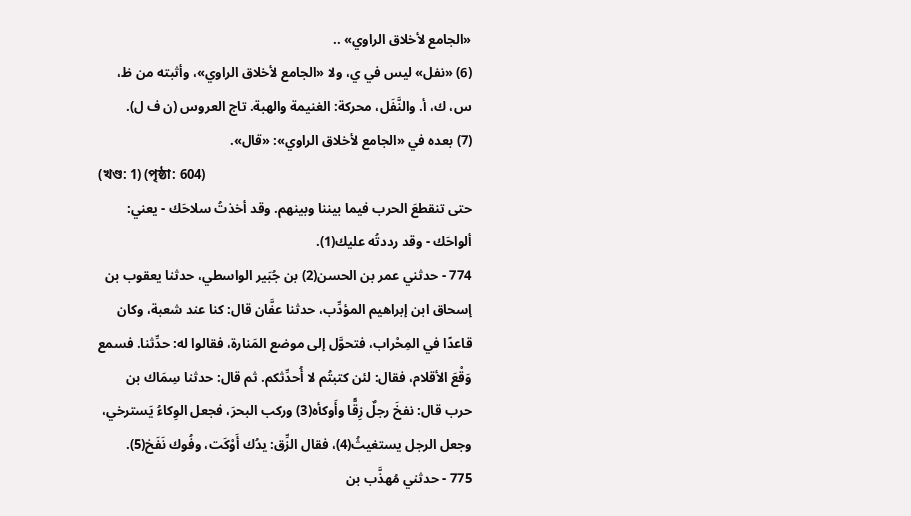«الجامع لأخلاق الراوي» ..
(6) «نفل» ليس في ي، ولا «الجامع لأخلاق الراوي»، وأثبته من ظ، س، ك، أ. والنَّفَل، محركة: الغنيمة والهبة. تاج العروس (ن ف ل).
(7) بعده في «الجامع لأخلاق الراوي»: «قال».
(খণ্ড: 1) (পৃষ্ঠা: 604)
حتى تنقطعَ الحرب فيما بيننا وبينهم. وقد أخذتُ سلاحَك - يعني: ألواحَك - وقد رددتُه عليك(1).
774 - حدثني عمر بن الحسن(2) بن جُبَير الواسطي، حدثنا يعقوب بن إسحاق ابن إبراهيم المؤدِّب، حدثنا عفَّان قال: كنا عند شعبة، وكان قاعدًا في المِحْراب، فتحوَّل إلى موضع المَنارة، فقالوا له: حدِّثنا. فسمع وَقْعَ الأقلام، فقال: لئن كتبتُم لا أُحدِّثكم. ثم قال: حدثنا سِمَاك بن حرب قال: نفخَ رجلٌ زِقًّا وأَوكأه(3) وركب البحرَ، فجعل الوِكاءُ يَسترخي، وجعل الرجل يستغيثُ(4)، فقال الزِّق: يدُك أَوْكَت، وفُوك نَفَخ(5).
775 - حدثني مُهذَّب بن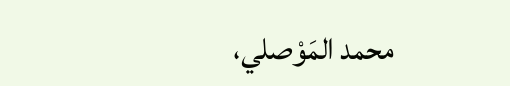محمد المَوْصلي،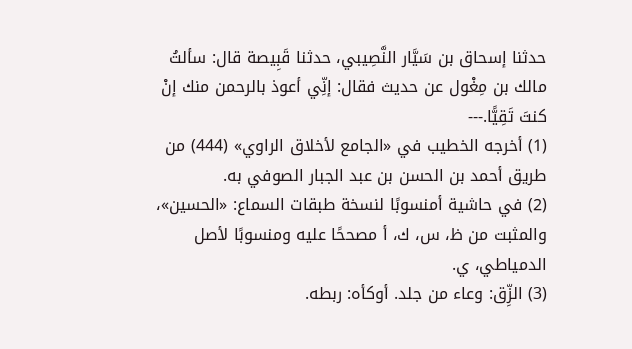حدثنا إسحاق بن سَيَّار النَّصِيبي، حدثنا قَبِيصة قال: سألتُ مالك بن مِغْول عن حديث فقال: إنِّي أعوذ بالرحمن منك إنْ كنتَ تَقِيًّا.---
(1) أخرجه الخطيب في «الجامع لأخلاق الراوي» (444) من طريق أحمد بن الحسن بن عبد الجبار الصوفي به.
(2) في حاشية أمنسوبًا لنسخة طبقات السماع: «الحسين»، والمثبت من ظ، س، ك، أ مصححًا عليه ومنسوبًا لأصل الدمياطي، ي.
(3) الزِّق: وعاء من جلد. أوكأه: ربطه.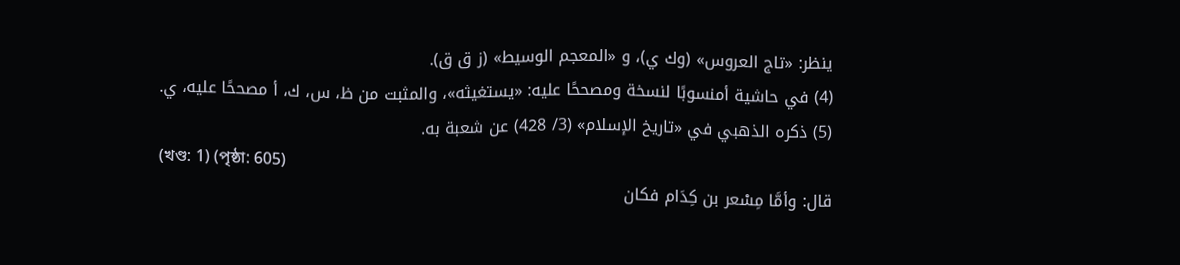ينظر: «تاج العروس» (وك ي)، و «المعجم الوسيط» (ز ق ق).
(4) في حاشية أمنسوبًا لنسخة ومصححًا عليه: «يستغيثه»، والمثبت من ظ، س، ك، أ مصححًا عليه، ي.
(5) ذكره الذهبي في «تاريخ الإسلام» (3/ 428) عن شعبة به.
(খণ্ড: 1) (পৃষ্ঠা: 605)
قال: وأمَّا مِسْعر بن كِدَام فكان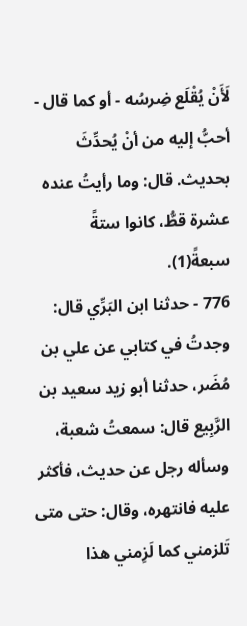لَأَنْ يُقْلَع ضِرسُه - أو كما قال - أحبُّ إليه من أنْ يُحدِّثَ بحديث. قال: وما رأيتُ عنده عشرة قطُّ، كانوا ستةً سبعةً(1).
776 - حدثنا ابن البَرِّي قال: وجدتُ في كتابي عن علي بن مُضَر، حدثنا أبو زيد سعيد بن الرَّبِيع قال: سمعتُ شعبة، وسأله رجل عن حديث، فأكثر عليه فانتهره، وقال: حتى متى تَلزمني كما لَزِمني هذا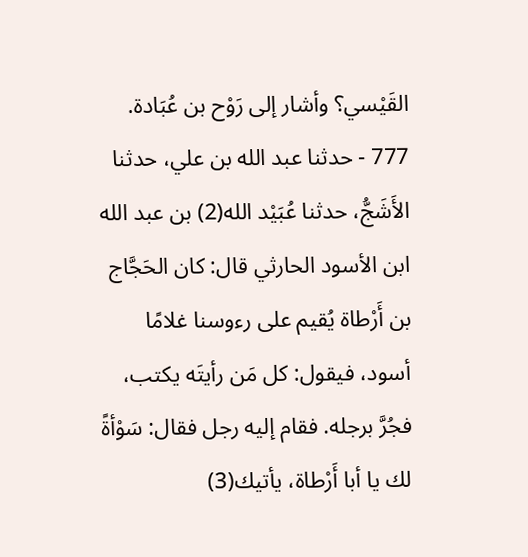القَيْسي؟ وأشار إلى رَوْح بن عُبَادة.
777 - حدثنا عبد الله بن علي، حدثنا الأَشَجُّ، حدثنا عُبَيْد الله(2) بن عبد الله ابن الأسود الحارثي قال: كان الحَجَّاج بن أَرْطاة يُقيم على رءوسنا غلامًا أسود، فيقول: كل مَن رأيتَه يكتب، فجُرَّ برجله. فقام إليه رجل فقال: سَوْأةً لك يا أبا أَرْطاة، يأتيك(3)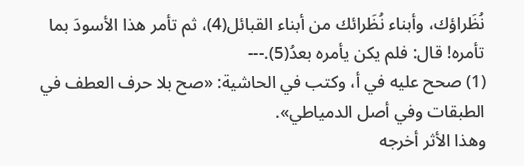نُظَراؤك، وأبناء نُظَرائك من أبناء القبائل(4)، ثم تأمر هذا الأسودَ بما تأمره! قال: فلم يكن يأمره بعدُ(5).---
(1) صحح عليه في أ، وكتب في الحاشية: «صح بلا حرف العطف في الطبقات وفي أصل الدمياطي».
وهذا الأثر أخرجه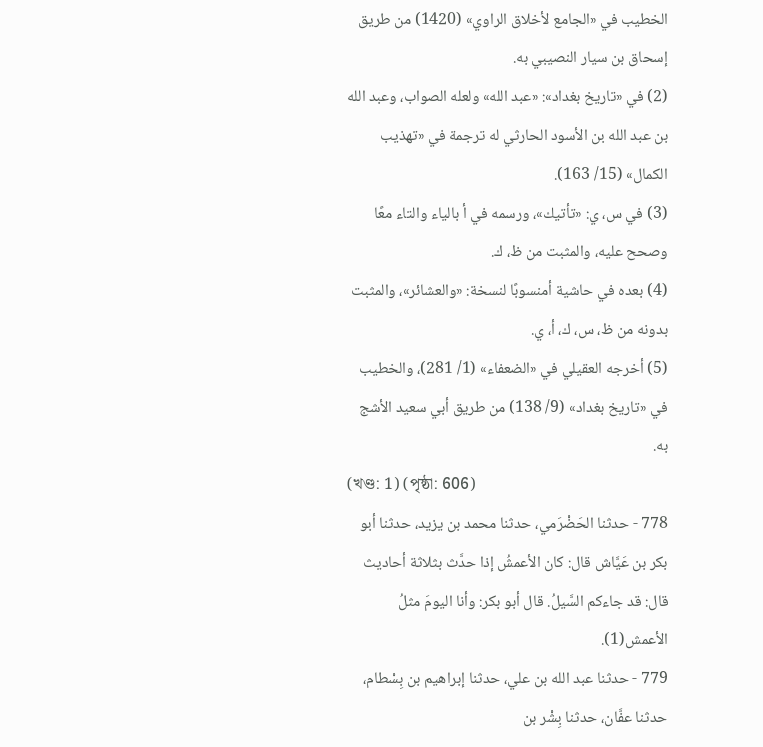الخطيب في «الجامع لأخلاق الراوي» (1420) من طريق إسحاق بن سيار النصيبي به.
(2) في «تاريخ بغداد»: «عبد الله» ولعله الصواب، وعبد الله بن عبد الله بن الأسود الحارثي له ترجمة في «تهذيب الكمال» (15/ 163).
(3) في س، ي: «تأتيك»، ورسمه في أ بالياء والتاء معًا وصحح عليه، والمثبت من ظ، ك.
(4) بعده في حاشية أمنسوبًا لنسخة: «والعشائر»، والمثبت بدونه من ظ، س، ك، أ، ي.
(5) أخرجه العقيلي في «الضعفاء» (1/ 281)، والخطيب في «تاريخ بغداد» (9/ 138) من طريق أبي سعيد الأشج به.
(খণ্ড: 1) (পৃষ্ঠা: 606)
778 - حدثنا الحَضْرَمي، حدثنا محمد بن يزيد، حدثنا أبو بكر بن عَيَّاش قال: كان الأعمشُ إذا حدَّث بثلاثة أحاديث قال: قد جاءكم السَّيلُ. قال أبو بكر: وأنا اليومَ مثلُ الأعمش(1).
779 - حدثنا عبد الله بن علي، حدثنا إبراهيم بن بِسْطام، حدثنا عفَّان، حدثنا بِشْر بن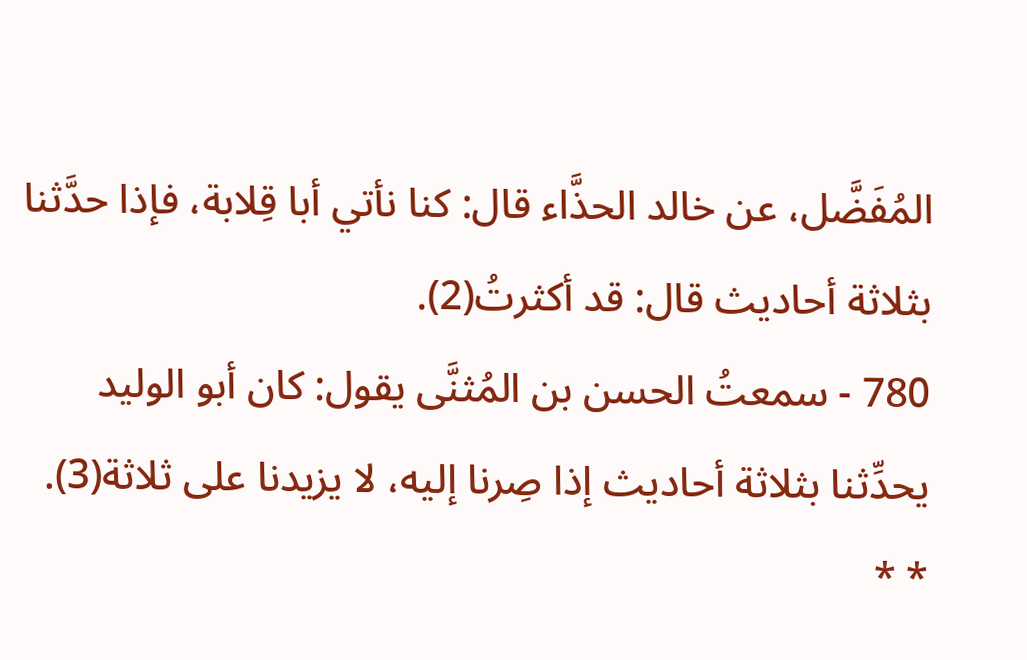المُفَضَّل، عن خالد الحذَّاء قال: كنا نأتي أبا قِلابة، فإذا حدَّثنا بثلاثة أحاديث قال: قد أكثرتُ(2).
780 - سمعتُ الحسن بن المُثنَّى يقول: كان أبو الوليد يحدِّثنا بثلاثة أحاديث إذا صِرنا إليه، لا يزيدنا على ثلاثة(3).
* *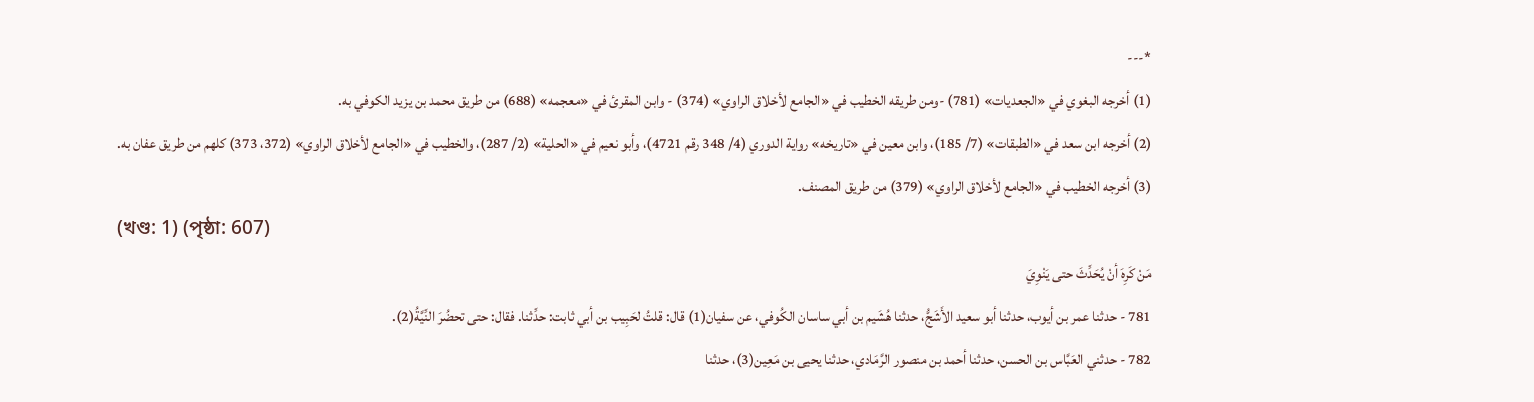*---
(1) أخرجه البغوي في «الجعديات» (781) -ومن طريقه الخطيب في «الجامع لأخلاق الراوي» (374) - وابن المقرئ في «معجمه» (688) من طريق محمد بن يزيد الكوفي به.
(2) أخرجه ابن سعد في «الطبقات» (7/ 185)، وابن معين في «تاريخه» رواية الدوري (4/ 348 رقم 4721)، وأبو نعيم في «الحلية» (2/ 287)، والخطيب في «الجامع لأخلاق الراوي» (372، 373) كلهم من طريق عفان به.
(3) أخرجه الخطيب في «الجامع لأخلاق الراوي» (379) من طريق المصنف.
(খণ্ড: 1) (পৃষ্ঠা: 607)
مَنْ كَرِهَ أنْ يُحَدِّثَ حتى يَنْوِيَ
781 - حدثنا عمر بن أيوب، حدثنا أبو سعيد الأَشَجُّ، حدثنا هُشَيم بن أبي ساسان الكُوفي، عن سفيان(1) قال: قلتُ لحَبِيب بن أبي ثابت: حدِّثنا. فقال: حتى تحضُرَ النِّيَّةُ(2).
782 - حدثني العَبَّاس بن الحسن، حدثنا أحمد بن منصور الرَّمَادي، حدثنا يحيى بن مَعِين(3)، حدثنا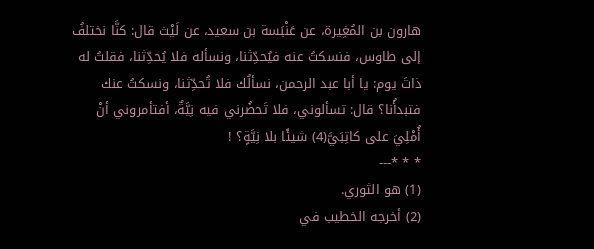هارون بن المُغِيرة، عن عَنْبَسة بن سعيد، عن لَيْث قال: كنَّا نختلفُ إلى طاوس، فنسكتُ عنه فيُحدِّثنا، ونسأله فلا يُحدِّثنا، فقلتُ له ذاتَ يوم: يا أبا عبد الرحمن، نسألُك فلا تُحدِّثنا، ونسكتُ عنك فتبدأُنا؟ قال: تسألوني، فلا تَحضُرني فيه نِيَّةٌ، أفتأمروني أنْ أُمْلِيَ على كاتِبَيَّ(4) شيئًا بلا نِيَّةٍ؟ !
* * *---
(1) هو الثوري.
(2) أخرجه الخطيب في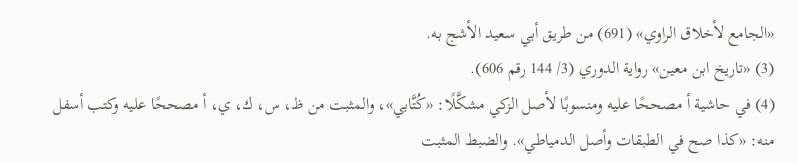«الجامع لأخلاق الراوي» (691) من طريق أبي سعيد الأشج به.
(3) «تاريخ ابن معين» رواية الدوري (3/ 144 رقم 606).
(4) في حاشية أ مصححًا عليه ومنسوبًا لأصل الزكي مشكَّلًا: «كُتَّابي»، والمثبت من ظ، س، ك، ي، أ مصححًا عليه وكتب أسفل منه: «كذا صح في الطبقات وأصل الدمياطي». والضبط المثبت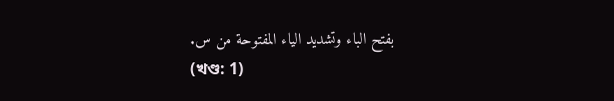بفتح الباء وتشديد الياء المفتوحة من س.
(খণ্ড: 1)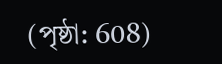(পৃষ্ঠা: 608)